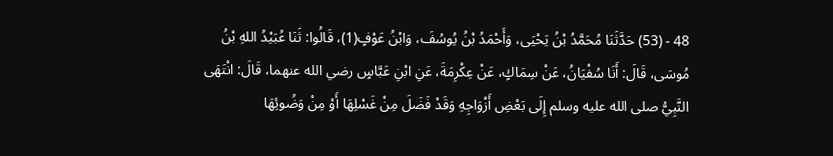48 - (53) حَدَّثَنَا مُحَمَّدُ بْنُ يَحْيَى، وَأَحْمَدُ بْنُ يُوسُفَ، وَابْنُ عَوْفٍ(1)، قَالُوا: ثَنَا عُبَيْدُ اللهِ بْنُ مُوسَى، قَالَ: أَنَا سُفْيَانُ، عَنْ سِمَاكٍ، عَنْ عِكْرِمَةَ، عَنِ ابْنِ عَبَّاسٍ رضي الله عنهما، قَالَ: انْتَهَى النَّبِيُّ صلى الله عليه وسلم إِلَى بَعْضِ أَزْوَاجِهِ وَقَدْ فَضَلَ مِنْ غَسْلِهَا أَوْ مِنْ وَضُوئِهَا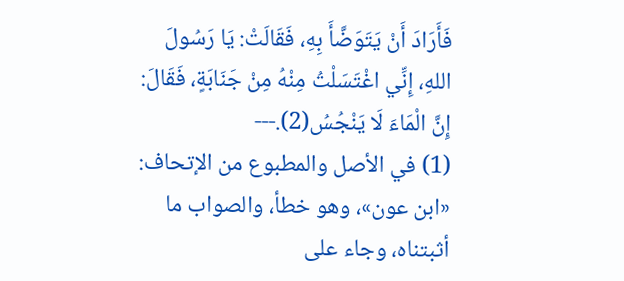فَأَرَادَ أَنْ يَتَوَضَّأَ بِهِ، فَقَالَتْ: يَا رَسُولَ اللهِ، إِنِّي اغْتَسَلْتُ مِنْهُ مِنْ جَنَابَةٍ، فَقَالَ: إِنَّ الْمَاءَ لَا يَنْجُسُ(2).---
(1) في الأصل والمطبوع من الإتحاف: «ابن عون»، وهو خطأ، والصواب ما أثبتناه، وجاء على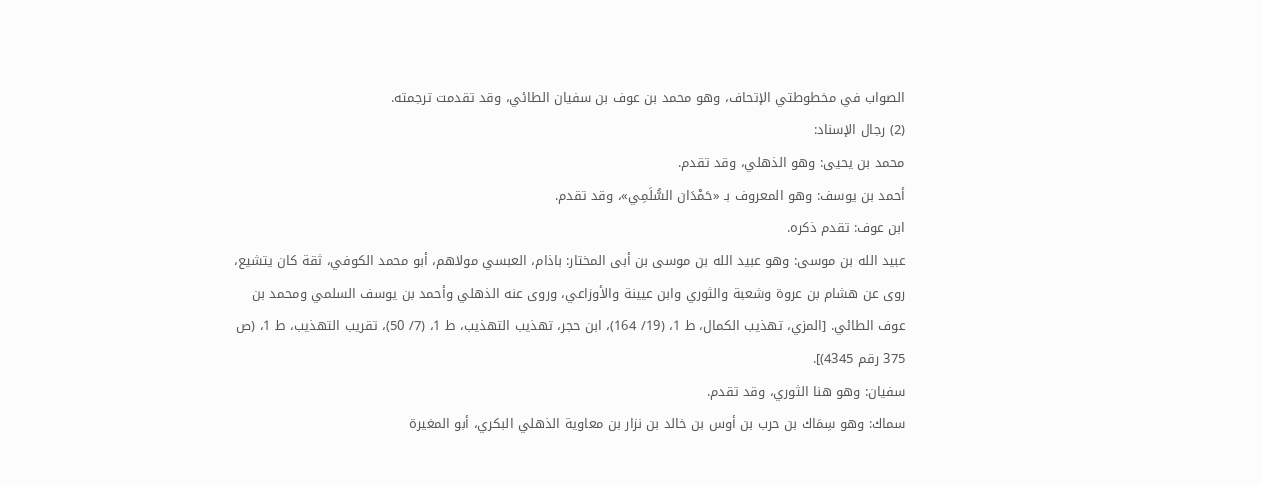الصواب في مخطوطتي الإتحاف، وهو محمد بن عوف بن سفيان الطائي، وقد تقدمت ترجمته.
(2) رجال الإسناد:
محمد بن يحيى: وهو الذهلي، وقد تقدم.
أحمد بن يوسف: وهو المعروف بـ «حَمْدَان السُّلَمِي»، وقد تقدم.
ابن عوف: تقدم ذكره.
عبيد الله بن موسى: وهو عبيد الله بن موسى بن أبى المختار: باذام، العبسي مولاهم، أبو محمد الكوفي، ثقة كان يتشيع، روى عن هشام بن عروة وشعبة والثوري وابن عيينة والأوزاعي، وروى عنه الذهلي وأحمد بن يوسف السلمي ومحمد بن عوف الطائي. [المزي، تهذيب الكمال، ط 1، (19/ 164)، ابن حجر، تهذيب التهذيب، ط 1، (7/ 50)، تقريب التهذيب، ط 1، (ص 375 رقم 4345)].
سفيان: وهو هنا الثوري، وقد تقدم.
سماك: وهو سِمَاك بن حرب بن أوس بن خالد بن نزار بن معاوية الذهلي البكري، أبو المغيرة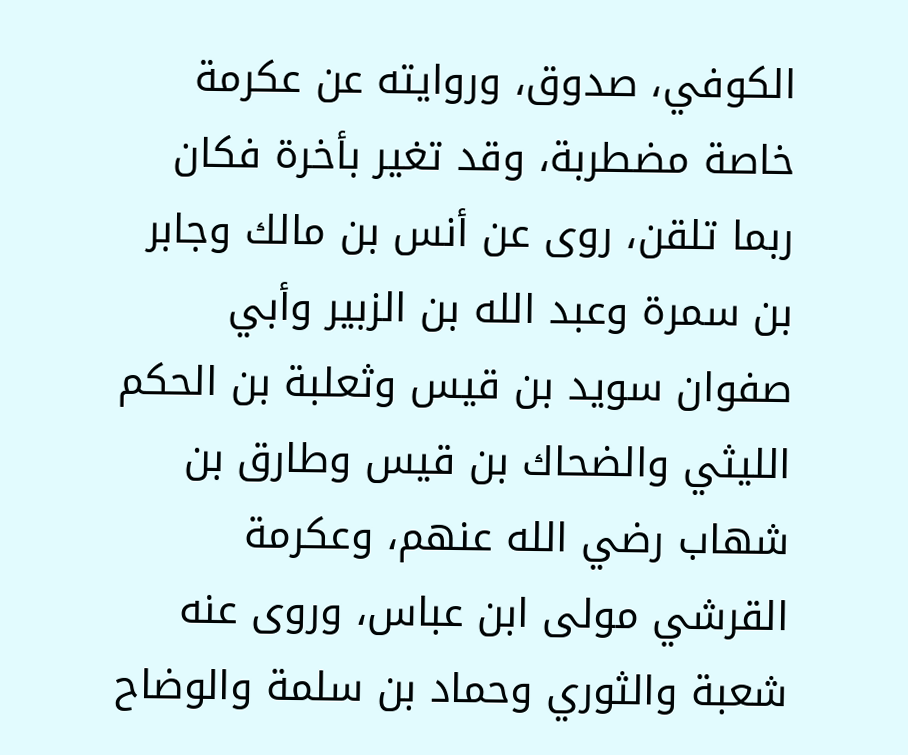الكوفي، صدوق، وروايته عن عكرمة خاصة مضطربة، وقد تغير بأخرة فكان ربما تلقن، روى عن أنس بن مالك وجابر بن سمرة وعبد الله بن الزبير وأبي صفوان سويد بن قيس وثعلبة بن الحكم الليثي والضحاك بن قيس وطارق بن شهاب رضي الله عنهم، وعكرمة القرشي مولى ابن عباس، وروى عنه شعبة والثوري وحماد بن سلمة والوضاح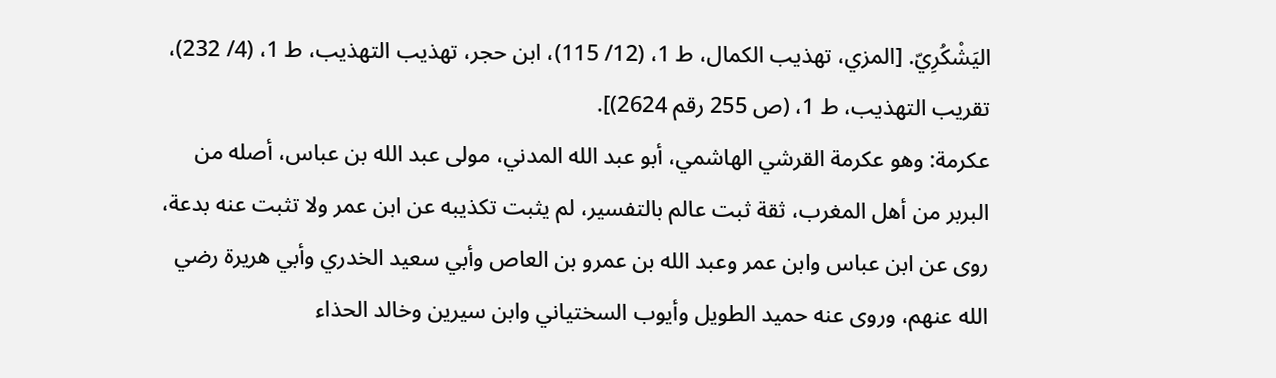اليَشْكُرِيّ. [المزي، تهذيب الكمال، ط 1، (12/ 115)، ابن حجر، تهذيب التهذيب، ط 1، (4/ 232)، تقريب التهذيب، ط 1، (ص 255 رقم 2624)].
عكرمة: وهو عكرمة القرشي الهاشمي، أبو عبد الله المدني، مولى عبد الله بن عباس، أصله من البربر من أهل المغرب، ثقة ثبت عالم بالتفسير، لم يثبت تكذيبه عن ابن عمر ولا تثبت عنه بدعة، روى عن ابن عباس وابن عمر وعبد الله بن عمرو بن العاص وأبي سعيد الخدري وأبي هريرة رضي الله عنهم، وروى عنه حميد الطويل وأيوب السختياني وابن سيرين وخالد الحذاء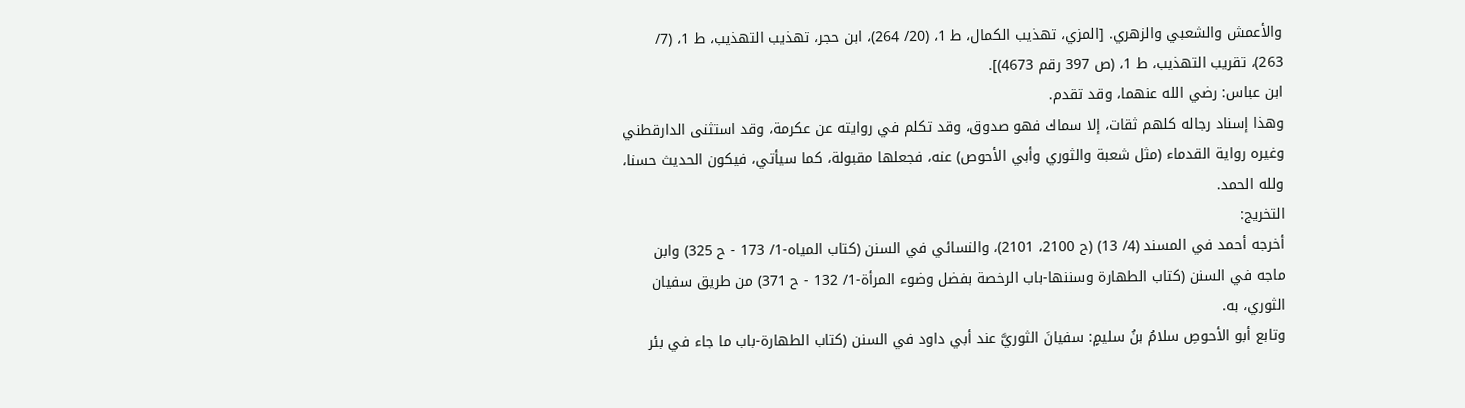والأعمش والشعبي والزهري. [المزي، تهذيب الكمال، ط 1، (20/ 264)، ابن حجر، تهذيب التهذيب، ط 1، (7/ 263)، تقريب التهذيب، ط 1، (ص 397 رقم 4673)].
ابن عباس: رضي الله عنهما، وقد تقدم.
وهذا إسناد رجاله كلهم ثقات، إلا سماك فهو صدوق، وقد تكلم في روايته عن عكرمة، وقد استثنى الدارقطني وغيره رواية القدماء (مثل شعبة والثوري وأبي الأحوص) عنه، فجعلها مقبولة، كما سيأتي، فيكون الحديث حسنا، ولله الحمد.
التخريج:
أخرجه أحمد في المسند (4/ 13) (ح 2100، 2101)، والنسائي في السنن (كتاب المياه-1/ 173 - ح 325) وابن ماجه في السنن (كتاب الطهارة وسننها-باب الرخصة بفضل وضوء المرأة-1/ 132 - ح 371) من طريق سفيان الثوري، به.
وتابع أبو الأحوصِ سلامُ بنُ سليمٍ: سفيانَ الثوريَّ عند أبي داود في السنن (كتاب الطهارة-باب ما جاء في بئر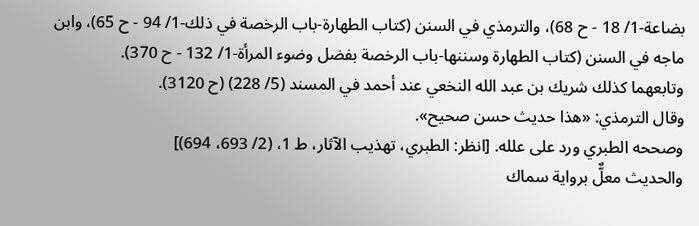بضاعة-1/ 18 - ح 68)، والترمذي في السنن (كتاب الطهارة-باب الرخصة في ذلك-1/ 94 - ح 65)، وابن ماجه في السنن (كتاب الطهارة وسننها-باب الرخصة بفضل وضوء المرأة-1/ 132 - ح 370).
وتابعهما كذلك شريك بن عبد الله النخعي عند أحمد في المسند (5/ 228) (ح 3120).
وقال الترمذي: «هذا حديث حسن صحيح».
وصححه الطبري ورد على علله. [انظر: الطبري، تهذيب الآثار، ط 1، (2/ 693، 694)]
والحديث معلٌّ برواية سماك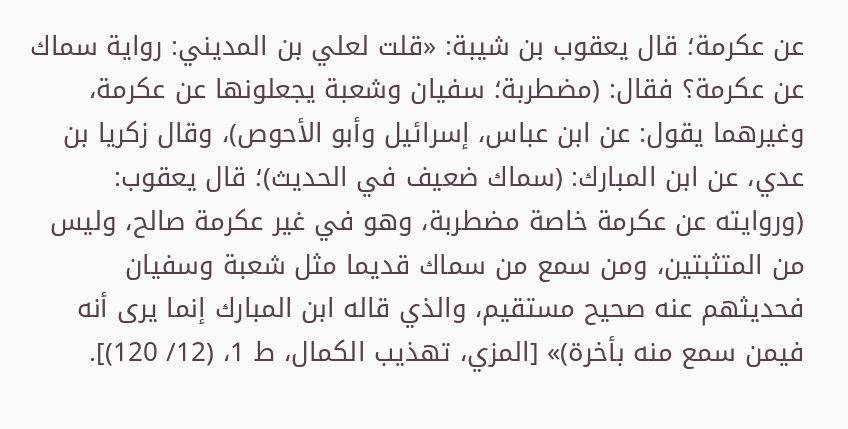عن عكرمة؛ قال يعقوب بن شيبة: «قلت لعلي بن المديني: رواية سماك عن عكرمة؟ فقال: (مضطربة؛ سفيان وشعبة يجعلونها عن عكرمة، وغيرهما يقول: عن ابن عباس، إسرائيل وأبو الأحوص)، وقال زكريا بن عدي، عن ابن المبارك: (سماك ضعيف في الحديث)؛ قال يعقوب: (وروايته عن عكرمة خاصة مضطربة، وهو في غير عكرمة صالح، وليس من المتثبتين، ومن سمع من سماك قديما مثل شعبة وسفيان فحديثهم عنه صحيح مستقيم، والذي قاله ابن المبارك إنما يرى أنه فيمن سمع منه بأخرة)» [المزي، تهذيب الكمال، ط 1، (12/ 120)].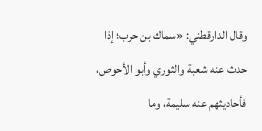وقال الدارقطني: «سماك بن حرب؛ إذا حدث عنه شعبة والثوري وأبو الأحوص، فأحاديثهم عنه سليمة، وما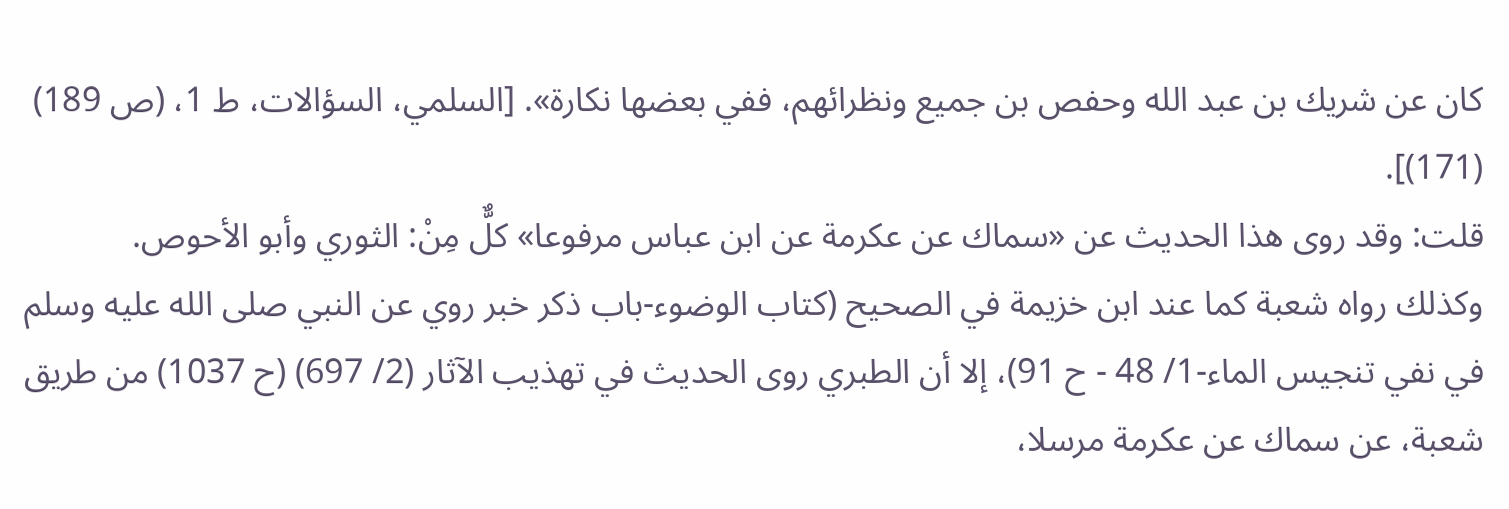كان عن شريك بن عبد الله وحفص بن جميع ونظرائهم، ففي بعضها نكارة». [السلمي، السؤالات، ط 1، (ص 189) (171)].
قلت: وقد روى هذا الحديث عن «سماك عن عكرمة عن ابن عباس مرفوعا» كلٌّ مِنْ: الثوري وأبو الأحوص.
وكذلك رواه شعبة كما عند ابن خزيمة في الصحيح (كتاب الوضوء-باب ذكر خبر روي عن النبي صلى الله عليه وسلم في نفي تنجيس الماء-1/ 48 - ح 91)، إلا أن الطبري روى الحديث في تهذيب الآثار (2/ 697) (ح 1037) من طريق شعبة، عن سماك عن عكرمة مرسلا،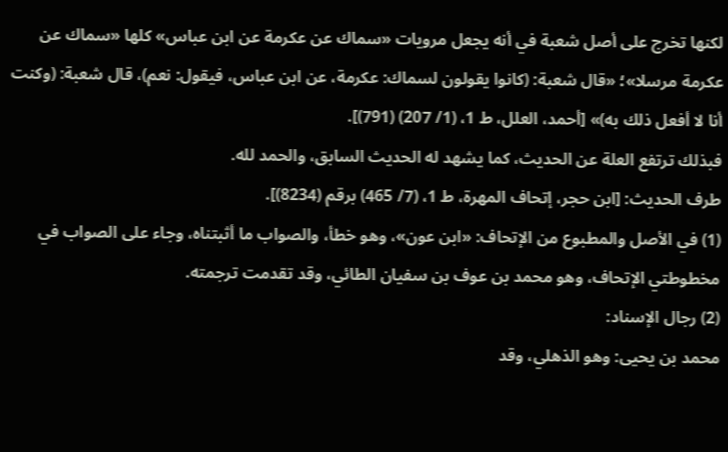لكنها تخرج على أصل شعبة في أنه يجعل مرويات «سماك عن عكرمة عن ابن عباس» كلها «سماك عن عكرمة مرسلا»؛ «قال شعبة: (كانوا يقولون لسماك: عكرمة، عن ابن عباس، فيقول: نعم)، قال شعبة: (وكنت أنا لا أفعل ذلك به)» [أحمد، العلل، ط 1، (1/ 207) (791)].
فبذلك ترتفع العلة عن الحديث، كما يشهد له الحديث السابق، والحمد لله.
طرف الحديث: [ابن حجر، إتحاف المهرة، ط 1، (7/ 465) برقم (8234)].
(1) في الأصل والمطبوع من الإتحاف: «ابن عون»، وهو خطأ، والصواب ما أثبتناه، وجاء على الصواب في مخطوطتي الإتحاف، وهو محمد بن عوف بن سفيان الطائي، وقد تقدمت ترجمته.
(2) رجال الإسناد:
محمد بن يحيى: وهو الذهلي، وقد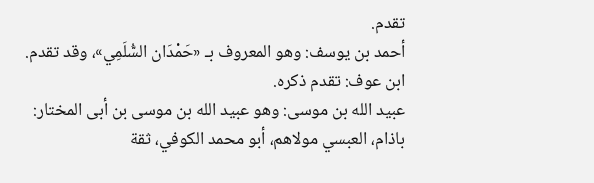تقدم.
أحمد بن يوسف: وهو المعروف بـ «حَمْدَان السُّلَمِي»، وقد تقدم.
ابن عوف: تقدم ذكره.
عبيد الله بن موسى: وهو عبيد الله بن موسى بن أبى المختار: باذام، العبسي مولاهم، أبو محمد الكوفي، ثقة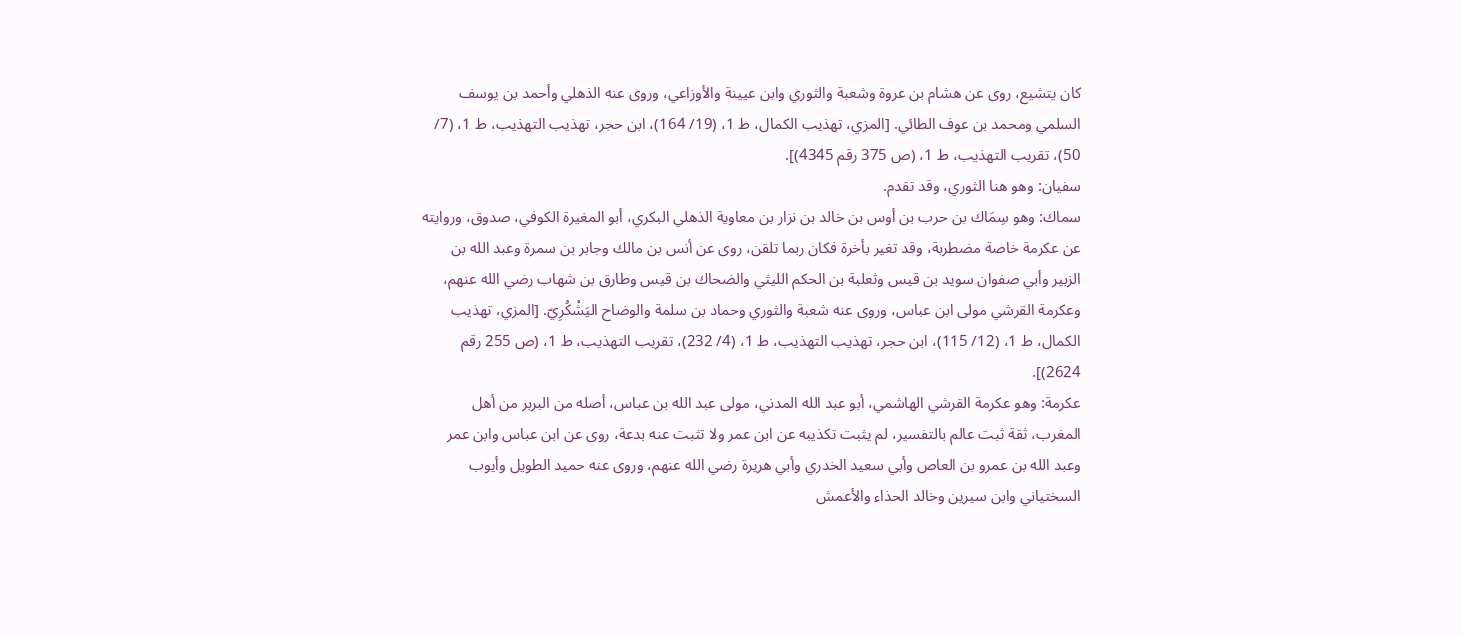كان يتشيع، روى عن هشام بن عروة وشعبة والثوري وابن عيينة والأوزاعي، وروى عنه الذهلي وأحمد بن يوسف السلمي ومحمد بن عوف الطائي. [المزي، تهذيب الكمال، ط 1، (19/ 164)، ابن حجر، تهذيب التهذيب، ط 1، (7/ 50)، تقريب التهذيب، ط 1، (ص 375 رقم 4345)].
سفيان: وهو هنا الثوري، وقد تقدم.
سماك: وهو سِمَاك بن حرب بن أوس بن خالد بن نزار بن معاوية الذهلي البكري، أبو المغيرة الكوفي، صدوق، وروايته عن عكرمة خاصة مضطربة، وقد تغير بأخرة فكان ربما تلقن، روى عن أنس بن مالك وجابر بن سمرة وعبد الله بن الزبير وأبي صفوان سويد بن قيس وثعلبة بن الحكم الليثي والضحاك بن قيس وطارق بن شهاب رضي الله عنهم، وعكرمة القرشي مولى ابن عباس، وروى عنه شعبة والثوري وحماد بن سلمة والوضاح اليَشْكُرِيّ. [المزي، تهذيب الكمال، ط 1، (12/ 115)، ابن حجر، تهذيب التهذيب، ط 1، (4/ 232)، تقريب التهذيب، ط 1، (ص 255 رقم 2624)].
عكرمة: وهو عكرمة القرشي الهاشمي، أبو عبد الله المدني، مولى عبد الله بن عباس، أصله من البربر من أهل المغرب، ثقة ثبت عالم بالتفسير، لم يثبت تكذيبه عن ابن عمر ولا تثبت عنه بدعة، روى عن ابن عباس وابن عمر وعبد الله بن عمرو بن العاص وأبي سعيد الخدري وأبي هريرة رضي الله عنهم، وروى عنه حميد الطويل وأيوب السختياني وابن سيرين وخالد الحذاء والأعمش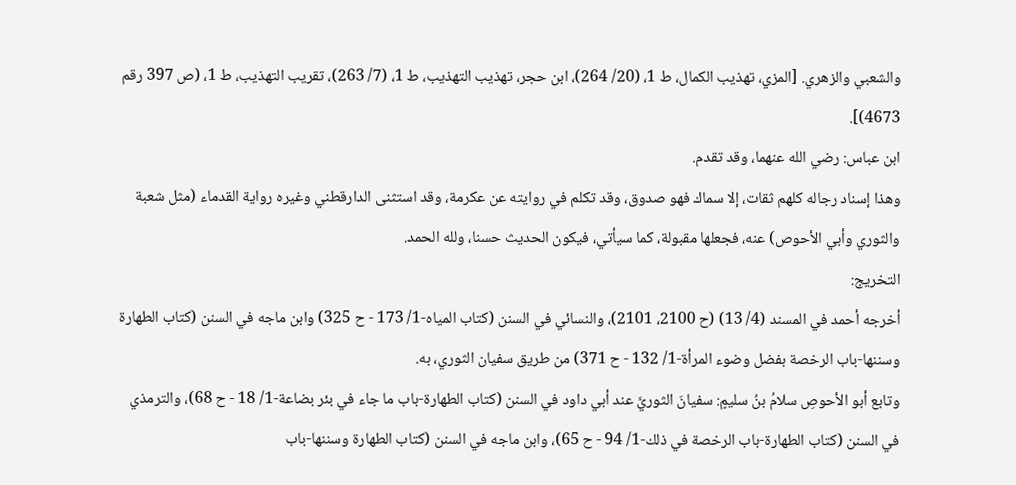والشعبي والزهري. [المزي، تهذيب الكمال، ط 1، (20/ 264)، ابن حجر، تهذيب التهذيب، ط 1، (7/ 263)، تقريب التهذيب، ط 1، (ص 397 رقم 4673)].
ابن عباس: رضي الله عنهما، وقد تقدم.
وهذا إسناد رجاله كلهم ثقات، إلا سماك فهو صدوق، وقد تكلم في روايته عن عكرمة، وقد استثنى الدارقطني وغيره رواية القدماء (مثل شعبة والثوري وأبي الأحوص) عنه، فجعلها مقبولة، كما سيأتي، فيكون الحديث حسنا، ولله الحمد.
التخريج:
أخرجه أحمد في المسند (4/ 13) (ح 2100، 2101)، والنسائي في السنن (كتاب المياه-1/ 173 - ح 325) وابن ماجه في السنن (كتاب الطهارة وسننها-باب الرخصة بفضل وضوء المرأة-1/ 132 - ح 371) من طريق سفيان الثوري، به.
وتابع أبو الأحوصِ سلامُ بنُ سليمٍ: سفيانَ الثوريَّ عند أبي داود في السنن (كتاب الطهارة-باب ما جاء في بئر بضاعة-1/ 18 - ح 68)، والترمذي في السنن (كتاب الطهارة-باب الرخصة في ذلك-1/ 94 - ح 65)، وابن ماجه في السنن (كتاب الطهارة وسننها-باب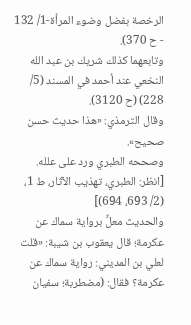الرخصة بفضل وضوء المرأة-1/ 132 - ح 370).
وتابعهما كذلك شريك بن عبد الله النخعي عند أحمد في المسند (5/ 228) (ح 3120).
وقال الترمذي: «هذا حديث حسن صحيح».
وصححه الطبري ورد على علله. [انظر: الطبري، تهذيب الآثار، ط 1، (2/ 693، 694)]
والحديث معلٌّ برواية سماك عن عكرمة؛ قال يعقوب بن شيبة: «قلت لعلي بن المديني: رواية سماك عن عكرمة؟ فقال: (مضطربة؛ سفيان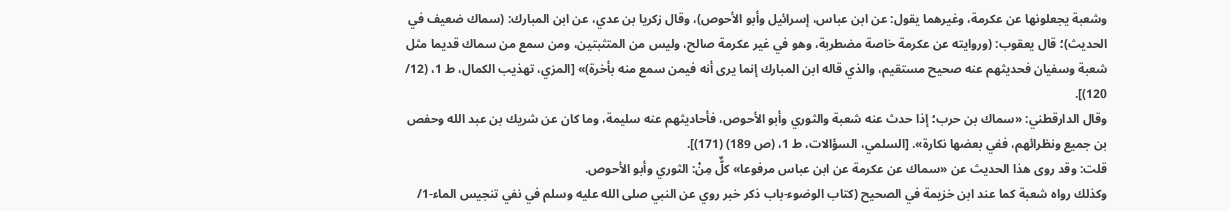وشعبة يجعلونها عن عكرمة، وغيرهما يقول: عن ابن عباس، إسرائيل وأبو الأحوص)، وقال زكريا بن عدي، عن ابن المبارك: (سماك ضعيف في الحديث)؛ قال يعقوب: (وروايته عن عكرمة خاصة مضطربة، وهو في غير عكرمة صالح، وليس من المتثبتين، ومن سمع من سماك قديما مثل شعبة وسفيان فحديثهم عنه صحيح مستقيم، والذي قاله ابن المبارك إنما يرى أنه فيمن سمع منه بأخرة)» [المزي، تهذيب الكمال، ط 1، (12/ 120)].
وقال الدارقطني: «سماك بن حرب؛ إذا حدث عنه شعبة والثوري وأبو الأحوص، فأحاديثهم عنه سليمة، وما كان عن شريك بن عبد الله وحفص بن جميع ونظرائهم، ففي بعضها نكارة». [السلمي، السؤالات، ط 1، (ص 189) (171)].
قلت: وقد روى هذا الحديث عن «سماك عن عكرمة عن ابن عباس مرفوعا» كلٌّ مِنْ: الثوري وأبو الأحوص.
وكذلك رواه شعبة كما عند ابن خزيمة في الصحيح (كتاب الوضوء-باب ذكر خبر روي عن النبي صلى الله عليه وسلم في نفي تنجيس الماء-1/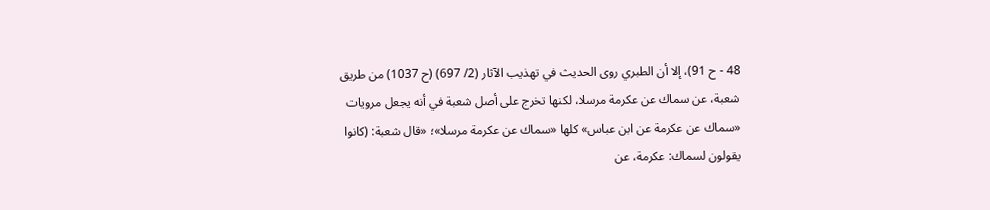48 - ح 91)، إلا أن الطبري روى الحديث في تهذيب الآثار (2/ 697) (ح 1037) من طريق شعبة، عن سماك عن عكرمة مرسلا، لكنها تخرج على أصل شعبة في أنه يجعل مرويات «سماك عن عكرمة عن ابن عباس» كلها «سماك عن عكرمة مرسلا»؛ «قال شعبة: (كانوا يقولون لسماك: عكرمة، عن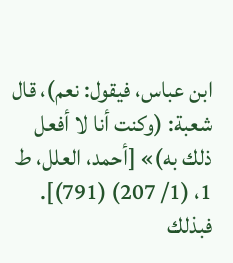ابن عباس، فيقول: نعم)، قال شعبة: (وكنت أنا لا أفعل ذلك به)» [أحمد، العلل، ط 1، (1/ 207) (791)].
فبذلك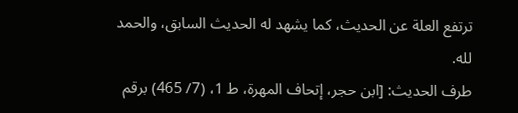ترتفع العلة عن الحديث، كما يشهد له الحديث السابق، والحمد لله.
طرف الحديث: [ابن حجر، إتحاف المهرة، ط 1، (7/ 465) برقم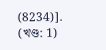(8234)].
(খণ্ড: 1)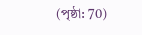(পৃষ্ঠা: 70)